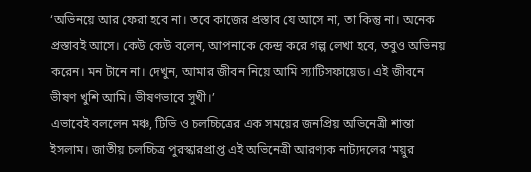‘অভিনয়ে আর ফেরা হবে না। তবে কাজের প্রস্তাব যে আসে না, তা কিন্তু না। অনেক প্রস্তাবই আসে। কেউ কেউ বলেন, আপনাকে কেন্দ্র করে গল্প লেখা হবে, তবুও অভিনয় করেন। মন টানে না। দেখুন, আমার জীবন নিয়ে আমি স্যাটিসফায়েড। এই জীবনে ভীষণ খুশি আমি। ভীষণভাবে সুখী।’
এভাবেই বললেন মঞ্চ, টিভি ও চলচ্চিত্রের এক সময়ের জনপ্রিয় অভিনেত্রী শান্তা ইসলাম। জাতীয় চলচ্চিত্র পুরস্কারপ্রাপ্ত এই অভিনেত্রী আরণ্যক নাট্যদলের ‘ময়ুর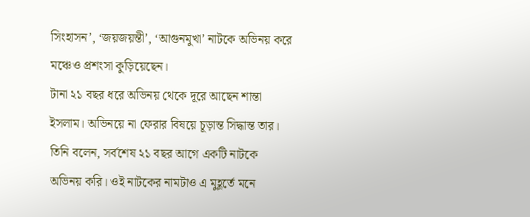সিংহাসন’, ‘জয়জয়ন্তী’, ‘আগুনমুখা’ নাটকে অভিনয় করে মঞ্চেও প্রশংসা কুড়িয়েছেন।
টানা ২১ বছর ধরে অভিনয় থেকে দূরে আছেন শান্তা ইসলাম। অভিনয়ে না ফেরার বিষয়ে চূড়ান্ত সিদ্ধান্ত তার। তিনি বলেন, সর্বশেষ ২১ বছর আগে একটি নাটকে অভিনয় করি। ওই নাটকের নামটাও এ মুহূর্তে মনে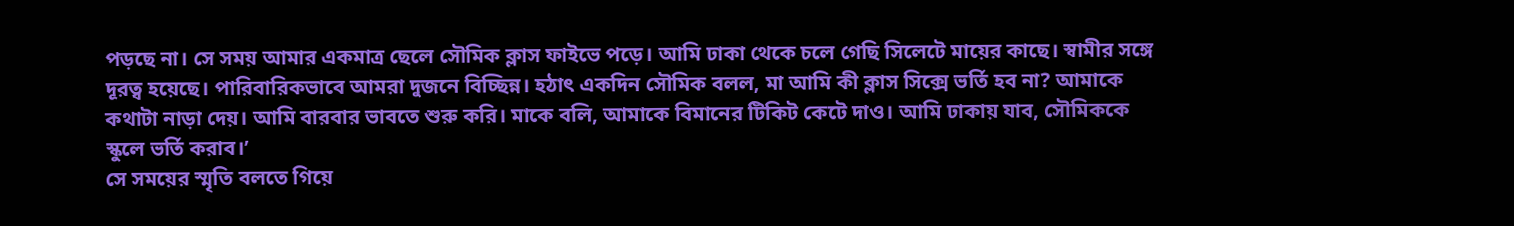পড়ছে না। সে সময় আমার একমাত্র ছেলে সৌমিক ক্লাস ফাইভে পড়ে। আমি ঢাকা থেকে চলে গেছি সিলেটে মায়ের কাছে। স্বামীর সঙ্গে দূরত্ব হয়েছে। পারিবারিকভাবে আমরা দুজনে বিচ্ছিন্ন। হঠাৎ একদিন সৌমিক বলল, মা আমি কী ক্লাস সিক্সে ভর্তি হব না? আমাকে কথাটা নাড়া দেয়। আমি বারবার ভাবতে শুরু করি। মাকে বলি, আমাকে বিমানের টিকিট কেটে দাও। আমি ঢাকায় যাব, সৌমিককে স্কুলে ভর্তি করাব।’
সে সময়ের স্মৃতি বলতে গিয়ে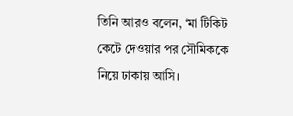তিনি আরও বলেন, ‘মা টিকিট কেটে দেওয়ার পর সৌমিককে নিয়ে ঢাকায় আসি।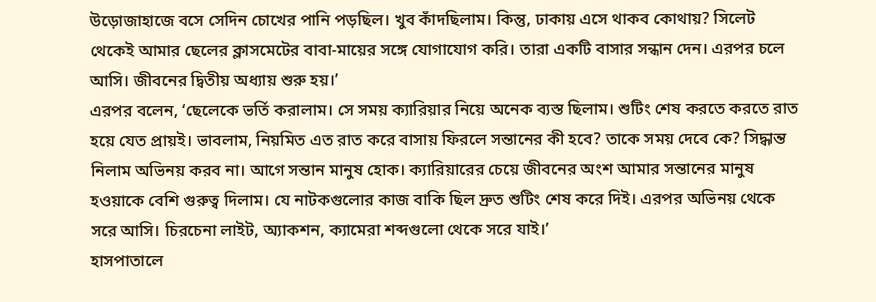উড়োজাহাজে বসে সেদিন চোখের পানি পড়ছিল। খুব কাঁদছিলাম। কিন্তু, ঢাকায় এসে থাকব কোথায়? সিলেট থেকেই আমার ছেলের ক্লাসমেটের বাবা-মায়ের সঙ্গে যোগাযোগ করি। তারা একটি বাসার সন্ধান দেন। এরপর চলে আসি। জীবনের দ্বিতীয় অধ্যায় শুরু হয়।’
এরপর বলেন, ‘ছেলেকে ভর্তি করালাম। সে সময় ক্যারিয়ার নিয়ে অনেক ব্যস্ত ছিলাম। শুটিং শেষ করতে করতে রাত হয়ে যেত প্রায়ই। ভাবলাম, নিয়মিত এত রাত করে বাসায় ফিরলে সন্তানের কী হবে? তাকে সময় দেবে কে? সিদ্ধান্ত নিলাম অভিনয় করব না। আগে সন্তান মানুষ হোক। ক্যারিয়ারের চেয়ে জীবনের অংশ আমার সন্তানের মানুষ হওয়াকে বেশি গুরুত্ব দিলাম। যে নাটকগুলোর কাজ বাকি ছিল দ্রুত শুটিং শেষ করে দিই। এরপর অভিনয় থেকে সরে আসি। চিরচেনা লাইট, অ্যাকশন, ক্যামেরা শব্দগুলো থেকে সরে যাই।’
হাসপাতালে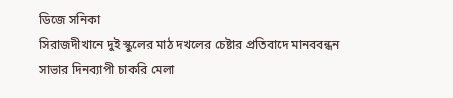ডিজে সনিকা
সিরাজদীখানে দুই স্কুলের মাঠ দখলের চেষ্টার প্রতিবাদে মানববন্ধন
সাভার দিনব্যাপী চাকরি মেলা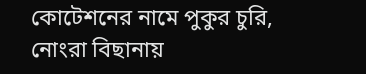কোটেশনের নামে পুকুর চুরি, নোংরা বিছানায়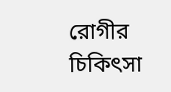রোগীর চিকিৎসা